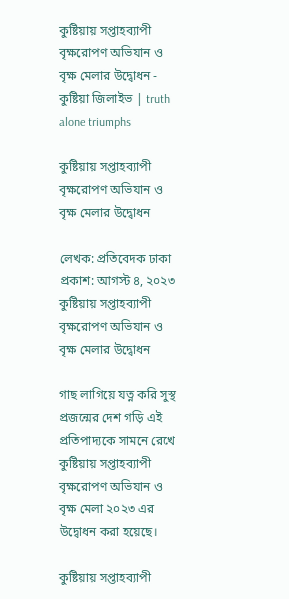কুষ্টিয়ায় সপ্তাহব্যাপী বৃক্ষরোপণ অভিযান ও বৃক্ষ মেলার উদ্বোধন - কুষ্টিয়া জিলাইভ | truth alone triumphs

কুষ্টিয়ায় সপ্তাহব্যাপী বৃক্ষরোপণ অভিযান ও বৃক্ষ মেলার উদ্বোধন

লেখক: প্রতিবেদক ঢাকা
প্রকাশ: আগস্ট ৪, ২০২৩
কুষ্টিয়ায় সপ্তাহব্যাপী বৃক্ষরোপণ অভিযান ও বৃক্ষ মেলার উদ্বোধন

গাছ লাগিয়ে যত্ন করি সুস্থ প্রজন্মের দেশ গড়ি এই প্রতিপাদ্যকে সামনে রেখে কুষ্টিয়ায় সপ্তাহব্যাপী বৃক্ষরোপণ অভিযান ও বৃক্ষ মেলা ২০২৩ এর উদ্বোধন করা হয়েছে।

কুষ্টিয়ায় সপ্তাহব্যাপী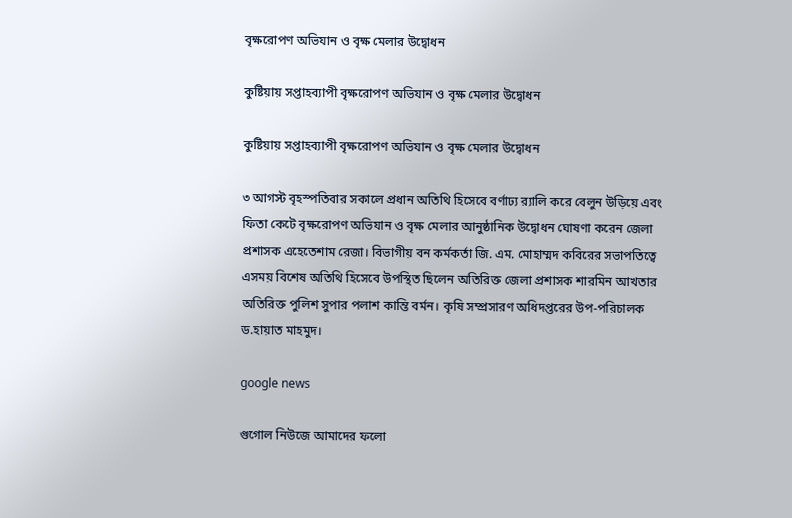বৃক্ষরোপণ অভিযান ও বৃক্ষ মেলার উদ্বোধন

কুষ্টিয়ায় সপ্তাহব্যাপী বৃক্ষরোপণ অভিযান ও বৃক্ষ মেলার উদ্বোধন

কুষ্টিয়ায় সপ্তাহব্যাপী বৃক্ষরোপণ অভিযান ও বৃক্ষ মেলার উদ্বোধন

৩ আগস্ট বৃহস্পতিবার সকালে প্রধান অতিথি হিসেবে বর্ণাঢ্য র‌্যালি করে বেলুন উড়িয়ে এবং ফিতা কেটে বৃক্ষরোপণ অভিযান ও বৃক্ষ মেলার আনুষ্ঠানিক উদ্বোধন ঘোষণা করেন জেলা প্রশাসক এহেতেশাম রেজা। বিভাগীয় বন কর্মকর্তা জি. এম. মোহাম্মদ কবিরের সভাপতিত্বে এসময় বিশেষ অতিথি হিসেবে উপস্থিত ছিলেন অতিরিক্ত জেলা প্রশাসক শারমিন আখতার অতিরিক্ত পুলিশ সুপার পলাশ কান্তি বর্মন। কৃষি সম্প্রসারণ অধিদপ্তরের উপ-পরিচালক ড.হায়াত মাহমুদ।

google news

গুগোল নিউজে আমাদের ফলো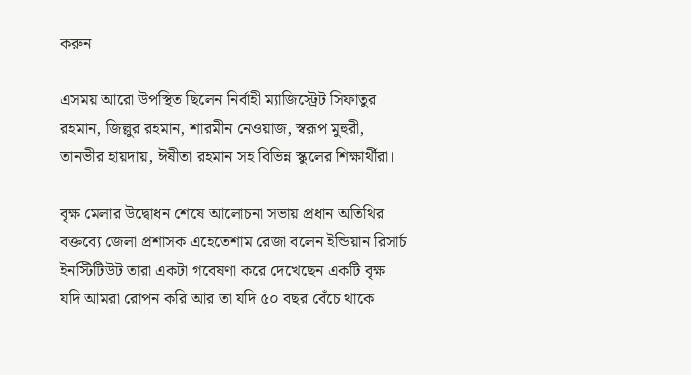করুন

এসময় আরো উপস্থিত ছিলেন নির্বাহী ম্যাজিস্ট্রেট সিফাতুর রহমান, জিল্লুর রহমান, শারমীন নেওয়াজ, স্বরূপ মুহুরী, তানভীর হায়দায়, ঈষীতা রহমান সহ বিভিন্ন স্কুলের শিক্ষার্থীরা।

বৃক্ষ মেলার উদ্বোধন শেষে আলোচনা সভায় প্রধান অতিথির বক্তব্যে জেলা প্রশাসক এহেতেশাম রেজা বলেন ইন্ডিয়ান রিসার্চ ইনস্টিটিউট তারা একটা গবেষণা করে দেখেছেন একটি বৃক্ষ যদি আমরা রোপন করি আর তা যদি ৫০ বছর বেঁচে থাকে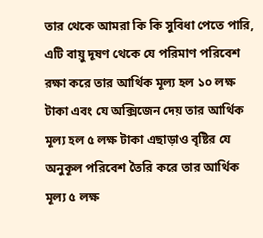তার থেকে আমরা কি কি সুবিধা পেতে পারি, এটি বায়ু দূষণ থেকে যে পরিমাণ পরিবেশ রক্ষা করে তার আর্থিক মূল্য হল ১০ লক্ষ টাকা এবং যে অক্সিজেন দেয় তার আর্থিক মূল্য হল ৫ লক্ষ টাকা এছাড়াও বৃষ্টির যে অনুকূল পরিবেশ তৈরি করে তার আর্থিক মূল্য ৫ লক্ষ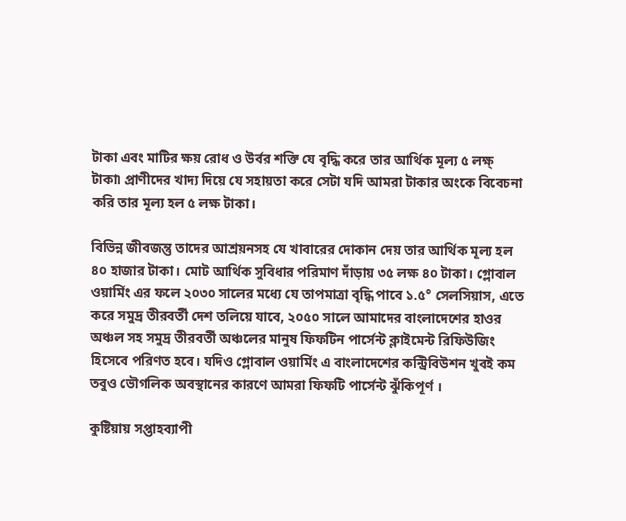টাকা এবং মাটির ক্ষয় রোধ ও উর্বর শক্তি যে বৃদ্ধি করে তার আর্থিক মূল্য ৫ লক্ষ্ টাকা৷ প্রাণীদের খাদ্য দিয়ে যে সহায়তা করে সেটা যদি আমরা টাকার অংকে বিবেচনা করি তার মূল্য হল ৫ লক্ষ টাকা।

বিভিন্ন জীবজন্তু তাদের আশ্রয়নসহ যে খাবারের দোকান দেয় তার আর্থিক মূল্য হল ৪০ হাজার টাকা। মোট আর্থিক সুবিধার পরিমাণ দাঁড়ায় ৩৫ লক্ষ ৪০ টাকা। গ্লোবাল ওয়ার্মিং এর ফলে ২০৩০ সালের মধ্যে যে তাপমাত্রা বৃদ্ধি পাবে ১.৫° সেলসিয়াস, এতে করে সমুদ্র তীরবর্তী দেশ তলিয়ে যাবে, ২০৫০ সালে আমাদের বাংলাদেশের হাওর অঞ্চল সহ সমুদ্র তীরবর্তী অঞ্চলের মানুষ ফিফটিন পার্সেন্ট ক্লাইমেন্ট রিফিউজিং হিসেবে পরিণত হবে। যদিও গ্লোবাল ওয়ার্মিং এ বাংলাদেশের কন্ট্রিবিউশন খুবই কম তবুও ভৌগলিক অবস্থানের কারণে আমরা ফিফটি পার্সেন্ট ঝুঁকিপূর্ণ ।

কুষ্টিয়ায় সপ্তাহব্যাপী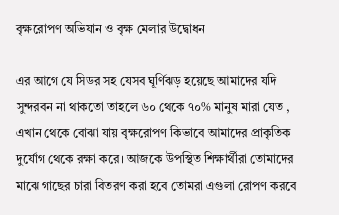বৃক্ষরোপণ অভিযান ও বৃক্ষ মেলার উদ্বোধন

এর আগে যে সিডর সহ যেসব ঘূর্ণিঝড় হয়েছে আমাদের যদি সুন্দরবন না থাকতো তাহলে ৬০ থেকে ৭০% মানুষ মারা যেত , এখান থেকে বোঝা যায় বৃক্ষরোপণ কিভাবে আমাদের প্রাকৃতিক দুর্যোগ থেকে রক্ষা করে। আজকে উপস্থিত শিক্ষার্থীরা তোমাদের মাঝে গাছের চারা বিতরণ করা হবে তোমরা এগুলা রোপণ করবে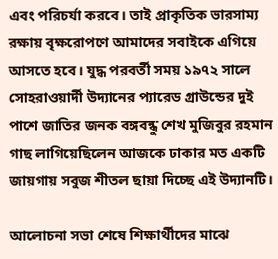এবং পরিচর্যা করবে। তাই প্রাকৃতিক ভারসাম্য রক্ষায় বৃক্ষরোপণে আমাদের সবাইকে এগিয়ে আসতে হবে। যুদ্ধ পরবর্তী সময় ১৯৭২ সালে সোহরাওয়ার্দী উদ্যানের প্যারেড গ্রাউন্ডের দুই পাশে জাতির জনক বঙ্গবন্ধু শেখ মুজিবুর রহমান গাছ লাগিয়েছিলেন আজকে ঢাকার মত একটি জায়গায় সবুজ শীতল ছায়া দিচ্ছে এই উদ্যানটি।

আলোচনা সভা শেষে শিক্ষার্থীদের মাঝে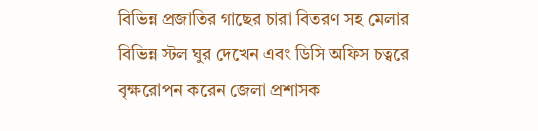বিভিন্ন প্রজাতির গাছের চারা বিতরণ সহ মেলার বিভিন্ন স্টল ঘুর দেখেন এবং ডিসি অফিস চত্বরে বৃক্ষরোপন করেন জেলা প্রশাসক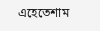এহেতেশাম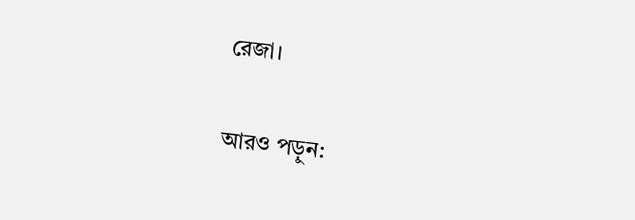রেজা।

আরও পড়ুন: